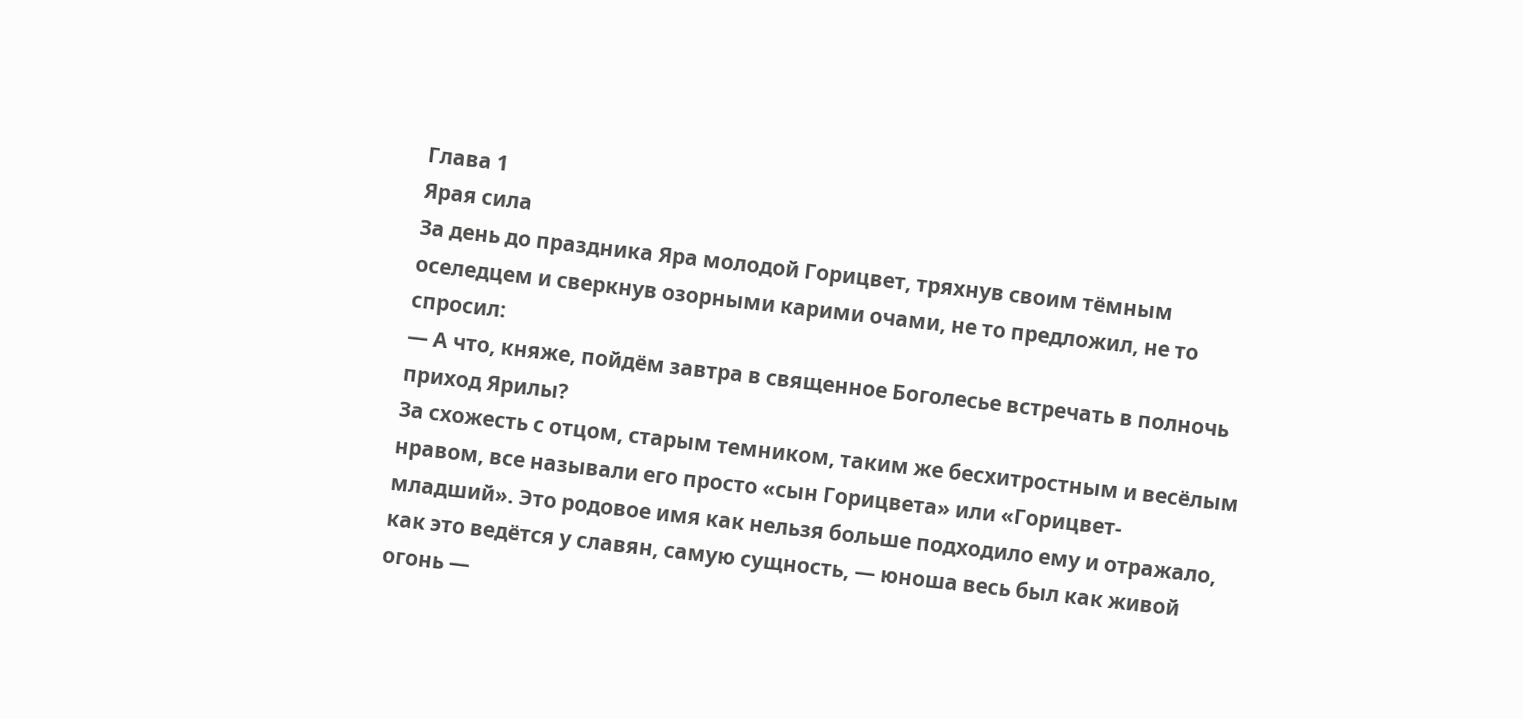Глава 1
Ярая сила
За день до праздника Яра молодой Горицвет, тряхнув своим тёмным оселедцем и сверкнув озорными карими очами, не то предложил, не то спросил:
— А что, княже, пойдём завтра в священное Боголесье встречать в полночь приход Ярилы?
За схожесть с отцом, старым темником, таким же бесхитростным и весёлым нравом, все называли его просто «сын Горицвета» или «Горицвет-младший». Это родовое имя как нельзя больше подходило ему и отражало, как это ведётся у славян, самую сущность, — юноша весь был как живой огонь —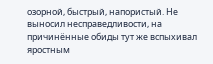озорной, быстрый, напористый. Не выносил несправедливости, на причинённые обиды тут же вспыхивал яростным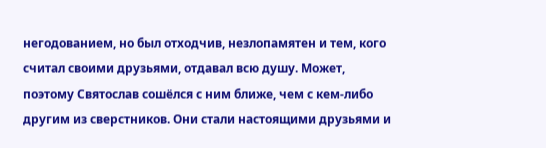негодованием, но был отходчив, незлопамятен и тем, кого считал своими друзьями, отдавал всю душу. Может, поэтому Святослав сошёлся с ним ближе, чем с кем-либо другим из сверстников. Они стали настоящими друзьями и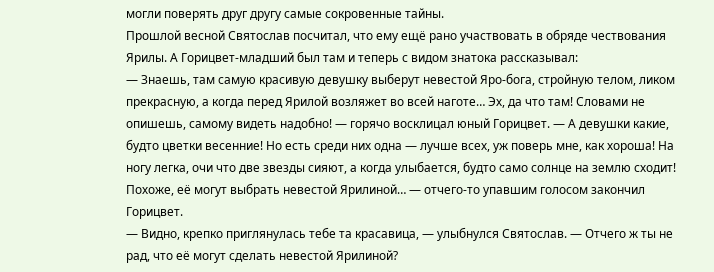могли поверять друг другу самые сокровенные тайны.
Прошлой весной Святослав посчитал, что ему ещё рано участвовать в обряде чествования Ярилы. А Горицвет-младший был там и теперь с видом знатока рассказывал:
— Знаешь, там самую красивую девушку выберут невестой Яро-бога, стройную телом, ликом прекрасную, а когда перед Ярилой возляжет во всей наготе… Эх, да что там! Словами не опишешь, самому видеть надобно! — горячо восклицал юный Горицвет. — А девушки какие, будто цветки весенние! Но есть среди них одна — лучше всех, уж поверь мне, как хороша! На ногу легка, очи что две звезды сияют, а когда улыбается, будто само солнце на землю сходит! Похоже, её могут выбрать невестой Ярилиной… — отчего-то упавшим голосом закончил Горицвет.
— Видно, крепко приглянулась тебе та красавица, — улыбнулся Святослав. — Отчего ж ты не рад, что её могут сделать невестой Ярилиной?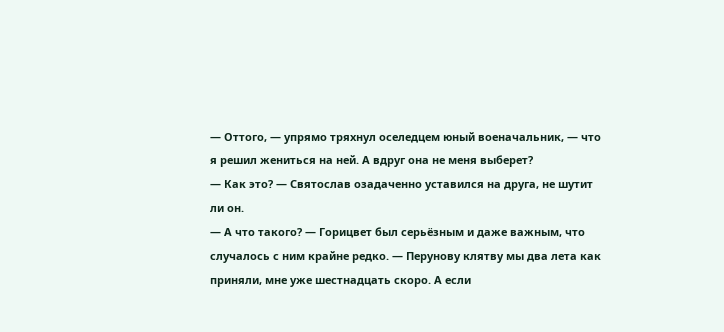— Оттого, — упрямо тряхнул оселедцем юный военачальник, — что я решил жениться на ней. А вдруг она не меня выберет?
— Как это? — Святослав озадаченно уставился на друга, не шутит ли он.
— А что такого? — Горицвет был серьёзным и даже важным, что случалось с ним крайне редко. — Перунову клятву мы два лета как приняли, мне уже шестнадцать скоро. А если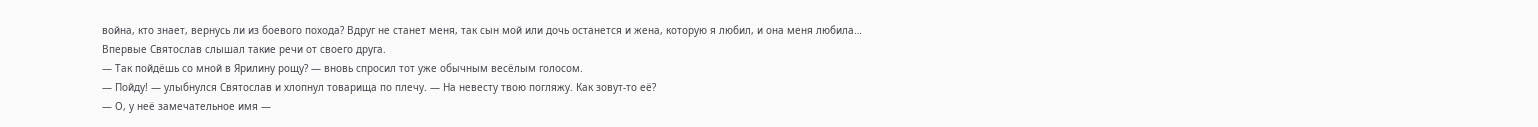война, кто знает, вернусь ли из боевого похода? Вдруг не станет меня, так сын мой или дочь останется и жена, которую я любил, и она меня любила…
Впервые Святослав слышал такие речи от своего друга.
— Так пойдёшь со мной в Ярилину рощу? — вновь спросил тот уже обычным весёлым голосом.
— Пойду! — улыбнулся Святослав и хлопнул товарища по плечу. — На невесту твою погляжу. Как зовут-то её?
— О, у неё замечательное имя —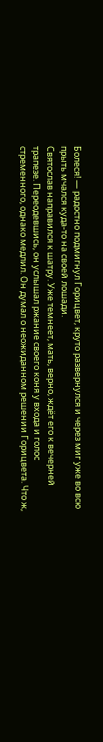Болеся! — радостно подмигнул Горицвет, круто развернулся и через миг уже во всю прыть мчался куда-то на своей лошади.
Святослав направился к шатру. Уже темнеет, мать, верно, ждёт его к вечерней трапезе. Переодевшись, он услышал ржание своего коня у входа и голос стременного, однако медлил. Он думал о неожиданном решении Горицвета. Что ж,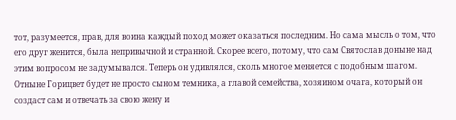тот, разумеется, прав, для воина каждый поход может оказаться последним. Но сама мысль о том, что его друг женится, была непривычной и странной. Скорее всего, потому, что сам Святослав доныне над этим вопросом не задумывался. Теперь он удивлялся, сколь многое меняется с подобным шагом. Отныне Горицвет будет не просто сыном темника, а главой семейства, хозяином очага, который он создаст сам и отвечать за свою жену и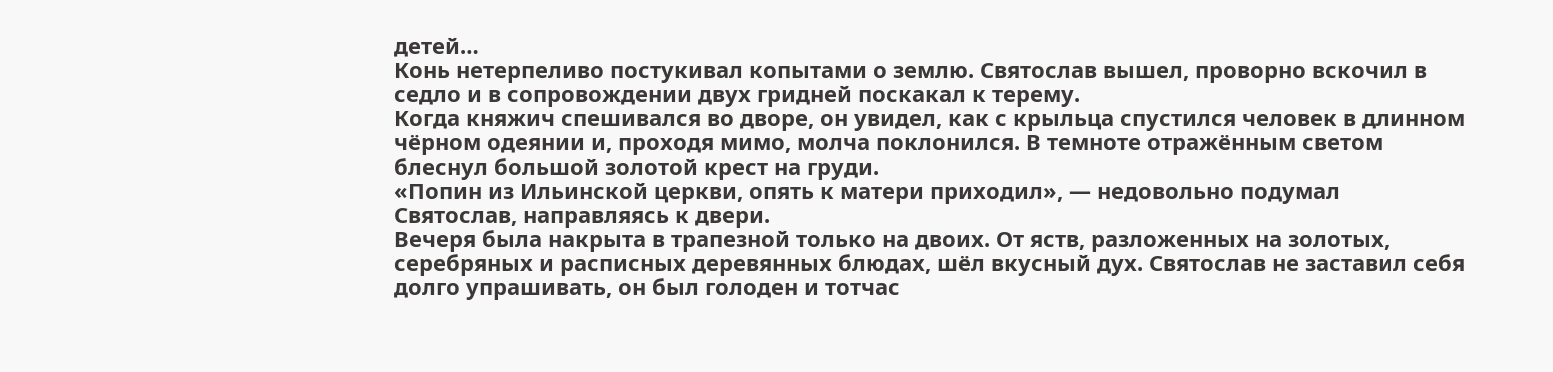детей…
Конь нетерпеливо постукивал копытами о землю. Святослав вышел, проворно вскочил в седло и в сопровождении двух гридней поскакал к терему.
Когда княжич спешивался во дворе, он увидел, как с крыльца спустился человек в длинном чёрном одеянии и, проходя мимо, молча поклонился. В темноте отражённым светом блеснул большой золотой крест на груди.
«Попин из Ильинской церкви, опять к матери приходил», — недовольно подумал Святослав, направляясь к двери.
Вечеря была накрыта в трапезной только на двоих. От яств, разложенных на золотых, серебряных и расписных деревянных блюдах, шёл вкусный дух. Святослав не заставил себя долго упрашивать, он был голоден и тотчас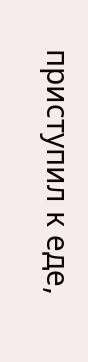приступил к еде,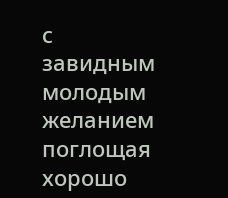с завидным молодым желанием поглощая хорошо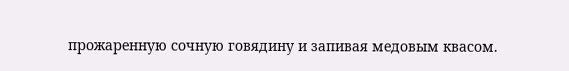прожаренную сочную говядину и запивая медовым квасом.